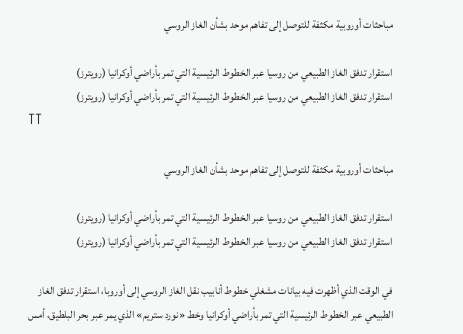مباحثات أوروبية مكثفة للتوصل إلى تفاهم موحد بشأن الغاز الروسي

استقرار تدفق الغاز الطبيعي من روسيا عبر الخطوط الرئيسية التي تمر بأراضي أوكرانيا (رويترز)
استقرار تدفق الغاز الطبيعي من روسيا عبر الخطوط الرئيسية التي تمر بأراضي أوكرانيا (رويترز)
TT

مباحثات أوروبية مكثفة للتوصل إلى تفاهم موحد بشأن الغاز الروسي

استقرار تدفق الغاز الطبيعي من روسيا عبر الخطوط الرئيسية التي تمر بأراضي أوكرانيا (رويترز)
استقرار تدفق الغاز الطبيعي من روسيا عبر الخطوط الرئيسية التي تمر بأراضي أوكرانيا (رويترز)

في الوقت الذي أظهرت فيه بيانات مشغلي خطوط أنابيب نقل الغاز الروسي إلى أوروبا، استقرار تدفق الغاز الطبيعي عبر الخطوط الرئيسية التي تمر بأراضي أوكرانيا وخط «نورد ستريم» الذي يمر عبر بحر البلطيق، أمس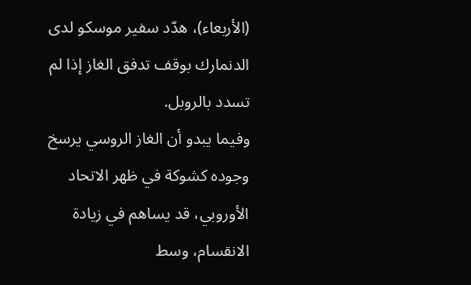(الأربعاء)، هدّد سفير موسكو لدى الدنمارك بوقف تدفق الغاز إذا لم تسدد بالروبل.
وفيما يبدو أن الغاز الروسي يرسخ وجوده كشوكة في ظهر الاتحاد الأوروبي، قد يساهم في زيادة الانقسام، وسط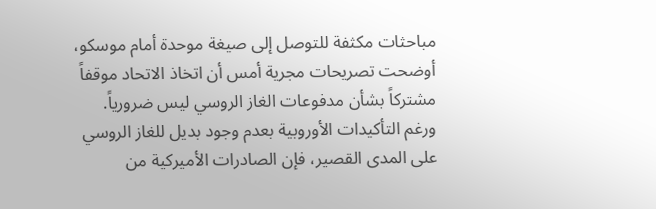مباحثات مكثفة للتوصل إلى صيغة موحدة أمام موسكو، أوضحت تصريحات مجرية أمس أن اتخاذ الاتحاد موقفاً مشتركاً بشأن مدفوعات الغاز الروسي ليس ضرورياً.
ورغم التأكيدات الأوروبية بعدم وجود بديل للغاز الروسي على المدى القصير، فإن الصادرات الأميركية من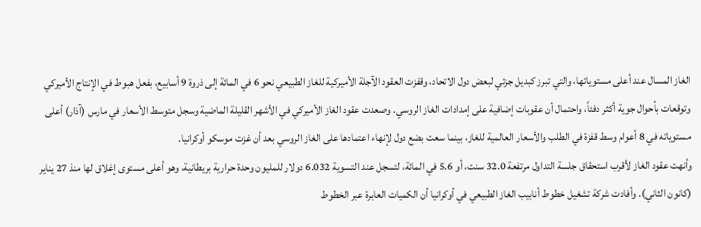الغاز المسال عند أعلى مستوياتها، والتي تبرز كبديل جزئي لبعض دول الاتحاد، وقفزت العقود الآجلة الأميركية للغاز الطبيعي نحو 6 في المائة إلى ذروة 9 أسابيع، بفعل هبوط في الإنتاج الأميركي وتوقعات بأحوال جوية أكثر دفئاً، واحتمال أن عقوبات إضافية على إمدادات الغاز الروسي. وصعدت عقود الغاز الأميركي في الأشهر القليلة الماضية وسجل متوسط الأسعار في مارس (آذار) أعلى مستوياته في 8 أعوام وسط قفزة في الطلب والأسعار العالمية للغاز، بينما سعت بضع دول لإنهاء اعتمادها على الغاز الروسي بعد أن غزت موسكو أوكرانيا.
وأنهت عقود الغاز لأقرب استحقاق جلسة التداول مرتفعة 32.0 سنت، أو 5.6 في المائة، لتسجل عند التسوية 6.032 دولار للمليون وحدة حرارية بريطانية، وهو أعلى مستوى إغلاق لها منذ 27 يناير (كانون الثاني). وأفادت شركة تشغيل خطوط أنابيب الغاز الطبيعي في أوكرانيا أن الكميات العابرة عبر الخطوط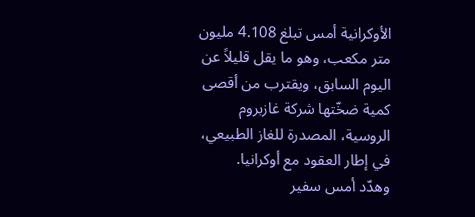الأوكرانية أمس تبلغ 4.108 مليون متر مكعب، وهو ما يقل قليلاً عن اليوم السابق، ويقترب من أقصى كمية ضخّتها شركة غازبروم الروسية، المصدرة للغاز الطبيعي، في إطار العقود مع أوكرانيا.
وهدّد أمس سفير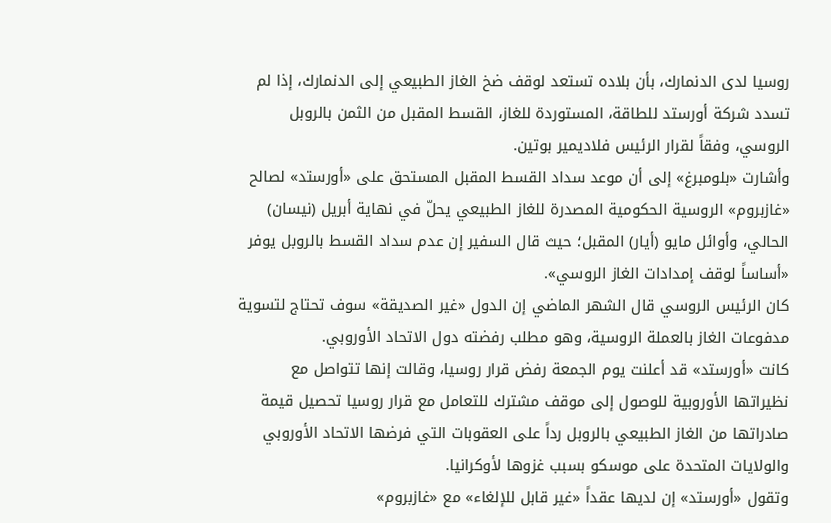روسيا لدى الدنمارك، بأن بلاده تستعد لوقف ضخ الغاز الطبيعي إلى الدنمارك، إذا لم تسدد شركة أورستد للطاقة، المستوردة للغاز، القسط المقبل من الثمن بالروبل الروسي، وفقاً لقرار الرئيس فلاديمير بوتين.
وأشارت «بلومبرغ» إلى أن موعد سداد القسط المقبل المستحق على «أورستد» لصالح «غازبروم» الروسية الحكومية المصدرة للغاز الطبيعي يحلّ في نهاية أبريل (نيسان) الحالي، وأوائل مايو (أيار) المقبل؛ حيث قال السفير إن عدم سداد القسط بالروبل يوفر «أساساً لوقف إمدادات الغاز الروسي».
كان الرئيس الروسي قال الشهر الماضي إن الدول «غير الصديقة» سوف تحتاج لتسوية مدفوعات الغاز بالعملة الروسية، وهو مطلب رفضته دول الاتحاد الأوروبي.
كانت «أورستد» قد أعلنت يوم الجمعة رفض قرار روسيا، وقالت إنها تتواصل مع نظيراتها الأوروبية للوصول إلى موقف مشترك للتعامل مع قرار روسيا تحصيل قيمة صادراتها من الغاز الطبيعي بالروبل رداً على العقوبات التي فرضها الاتحاد الأوروبي والولايات المتحدة على موسكو بسبب غزوها لأوكرانيا.
وتقول «أورستد» إن لديها عقداً «غير قابل للإلغاء» مع «غازبروم»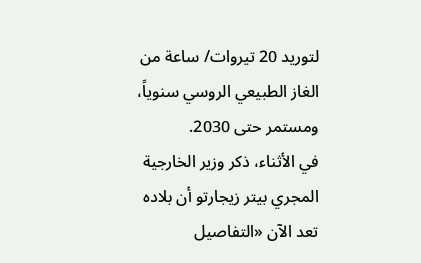لتوريد 20 تيروات/ ساعة من الغاز الطبيعي الروسي سنوياً، ومستمر حتى 2030.
في الأثناء، ذكر وزير الخارجية المجري بيتر زيجارتو أن بلاده تعد الآن «التفاصيل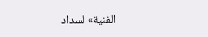الفنية» لسداد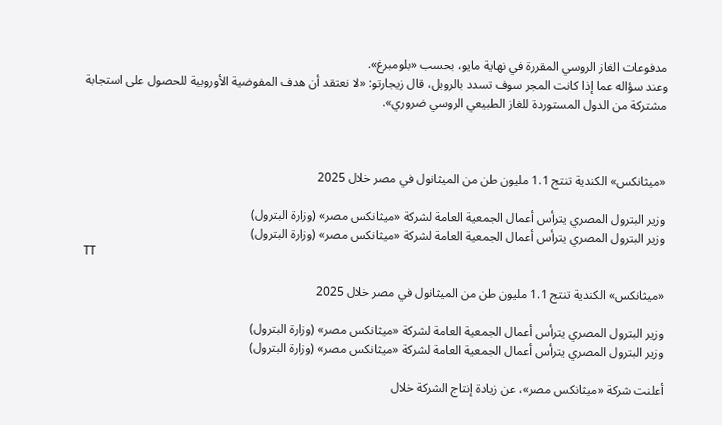مدفوعات الغاز الروسي المقررة في نهاية مايو، بحسب «بلومبرغ».
وعند سؤاله عما إذا كانت المجر سوف تسدد بالروبل، قال زيجارتو: «لا نعتقد أن هدف المفوضية الأوروبية للحصول على استجابة مشتركة من الدول المستوردة للغاز الطبيعي الروسي ضروري».



«ميثانكس» الكندية تنتج 1.1 مليون طن من الميثانول في مصر خلال 2025

وزير البترول المصري يترأس أعمال الجمعية العامة لشركة «ميثانكس مصر» (وزارة البترول)
وزير البترول المصري يترأس أعمال الجمعية العامة لشركة «ميثانكس مصر» (وزارة البترول)
TT

«ميثانكس» الكندية تنتج 1.1 مليون طن من الميثانول في مصر خلال 2025

وزير البترول المصري يترأس أعمال الجمعية العامة لشركة «ميثانكس مصر» (وزارة البترول)
وزير البترول المصري يترأس أعمال الجمعية العامة لشركة «ميثانكس مصر» (وزارة البترول)

أعلنت شركة «ميثانكس مصر»، عن زيادة إنتاج الشركة خلال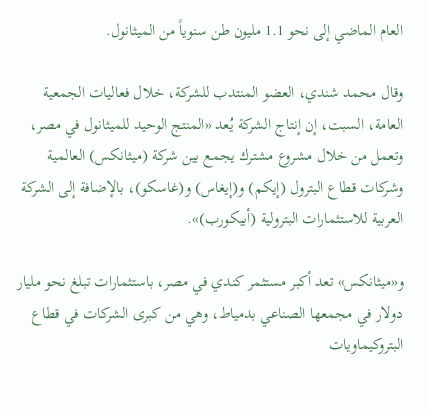العام الماضي إلى نحو 1.1 مليون طن سنوياً من الميثانول.

وقال محمد شندي، العضو المنتدب للشركة، خلال فعاليات الجمعية العامة، السبت، إن إنتاج الشركة يُعد «المنتج الوحيد للميثانول في مصر، وتعمل من خلال مشروع مشترك يجمع بين شركة (ميثانكس) العالمية وشركات قطاع البترول (إيكم) و(إيغاس) و(غاسكو)، بالإضافة إلى الشركة العربية للاستثمارات البترولية (أبيكورب)».

و«ميثانكس» تعد أكبر مستثمر كندي في مصر، باستثمارات تبلغ نحو مليار دولار في مجمعها الصناعي بدمياط، وهي من كبرى الشركات في قطاع البتروكيماويات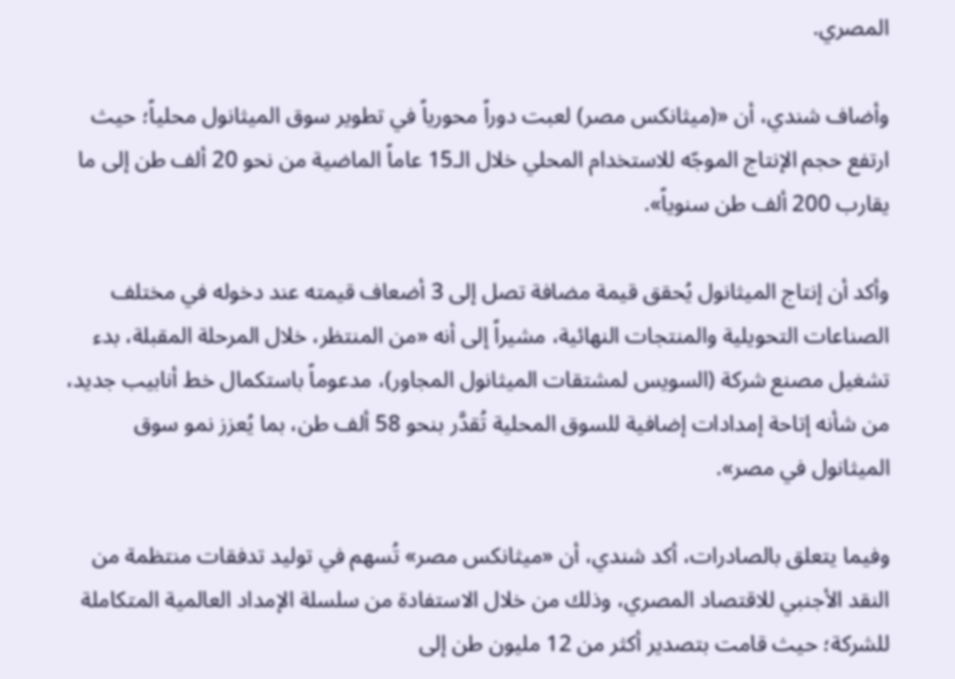المصري.

وأضاف شندي، أن «(ميثانكس مصر) لعبت دوراً محورياً في تطوير سوق الميثانول محلياً؛ حيث ارتفع حجم الإنتاج الموجّه للاستخدام المحلي خلال الـ15 عاماً الماضية من نحو 20 ألف طن إلى ما يقارب 200 ألف طن سنوياً».

وأكد أن إنتاج الميثانول يُحقق قيمة مضافة تصل إلى 3 أضعاف قيمته عند دخوله في مختلف الصناعات التحويلية والمنتجات النهائية، مشيراً إلى أنه «من المنتظر، خلال المرحلة المقبلة، بدء تشغيل مصنع شركة (السويس لمشتقات الميثانول المجاور)، مدعوماً باستكمال خط أنابيب جديد، من شأنه إتاحة إمدادات إضافية للسوق المحلية تُقدَّر بنحو 58 ألف طن، بما يُعزز نمو سوق الميثانول في مصر».

وفيما يتعلق بالصادرات، أكد شندي، أن «ميثانكس مصر» تُسهم في توليد تدفقات منتظمة من النقد الأجنبي للاقتصاد المصري، وذلك من خلال الاستفادة من سلسلة الإمداد العالمية المتكاملة للشركة؛ حيث قامت بتصدير أكثر من 12 مليون طن إلى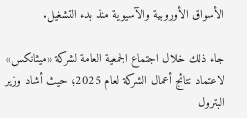الأسواق الأوروبية والآسيوية منذ بدء التشغيل.

جاء ذلك خلال اجتماع الجمعية العامة لشركة «ميثانكس» لاعتماد نتائج أعمال الشركة لعام 2025؛ حيث أشاد وزير البترول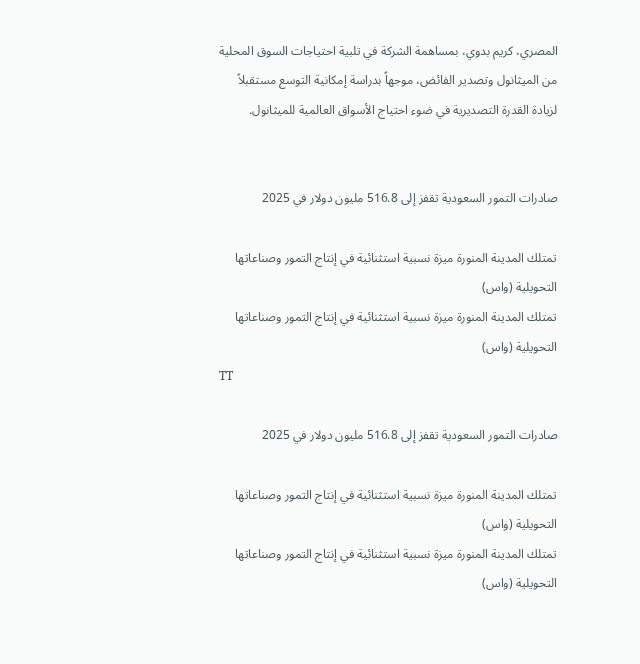المصري، كريم بدوي، بمساهمة الشركة في تلبية احتياجات السوق المحلية من الميثانول وتصدير الفائض، موجهاً بدراسة إمكانية التوسع مستقبلاً لزيادة القدرة التصديرية في ضوء احتياج الأسواق العالمية للميثانول.


صادرات التمور السعودية تقفز إلى 516.8 مليون دولار في 2025

تمتلك المدينة المنورة ميزة نسبية استثنائية في إنتاج التمور وصناعاتها التحويلية (واس)
تمتلك المدينة المنورة ميزة نسبية استثنائية في إنتاج التمور وصناعاتها التحويلية (واس)
TT

صادرات التمور السعودية تقفز إلى 516.8 مليون دولار في 2025

تمتلك المدينة المنورة ميزة نسبية استثنائية في إنتاج التمور وصناعاتها التحويلية (واس)
تمتلك المدينة المنورة ميزة نسبية استثنائية في إنتاج التمور وصناعاتها التحويلية (واس)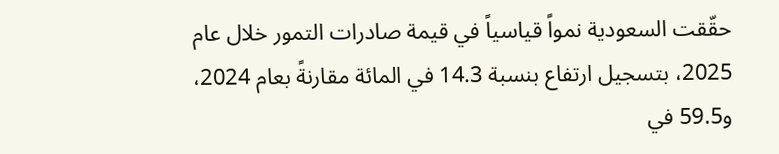حقّقت السعودية نمواً قياسياً في قيمة صادرات التمور خلال عام 2025، بتسجيل ارتفاع بنسبة 14.3 في المائة مقارنةً بعام 2024، و59.5 في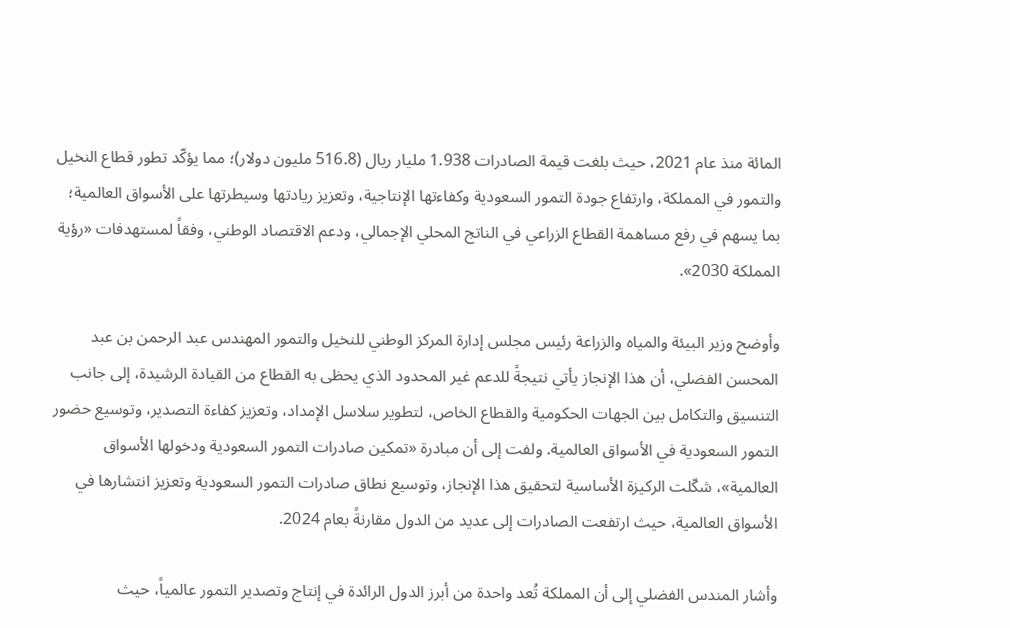المائة منذ عام 2021، حيث بلغت قيمة الصادرات 1.938 مليار ريال (516.8 مليون دولار)؛ مما يؤكّد تطور قطاع النخيل والتمور في المملكة، وارتفاع جودة التمور السعودية وكفاءتها الإنتاجية، وتعزيز ريادتها وسيطرتها على الأسواق العالمية؛ بما يسهم في رفع مساهمة القطاع الزراعي في الناتج المحلي الإجمالي، ودعم الاقتصاد الوطني، وفقاً لمستهدفات «رؤية المملكة 2030».

وأوضح وزير البيئة والمياه والزراعة رئيس مجلس إدارة المركز الوطني للنخيل والتمور المهندس عبد الرحمن بن عبد المحسن الفضلي، أن هذا الإنجاز يأتي نتيجةً للدعم غير المحدود الذي يحظى به القطاع من القيادة الرشيدة، إلى جانب التنسيق والتكامل بين الجهات الحكومية والقطاع الخاص، لتطوير سلاسل الإمداد، وتعزيز كفاءة التصدير، وتوسيع حضور التمور السعودية في الأسواق العالمية. ولفت إلى أن مبادرة «تمكين صادرات التمور السعودية ودخولها الأسواق العالمية»، شكّلت الركيزة الأساسية لتحقيق هذا الإنجاز، وتوسيع نطاق صادرات التمور السعودية وتعزيز انتشارها في الأسواق العالمية، حيث ارتفعت الصادرات إلى عديد من الدول مقارنةً بعام 2024.

وأشار المندس الفضلي إلى أن المملكة تُعد واحدة من أبرز الدول الرائدة في إنتاج وتصدير التمور عالمياً، حيث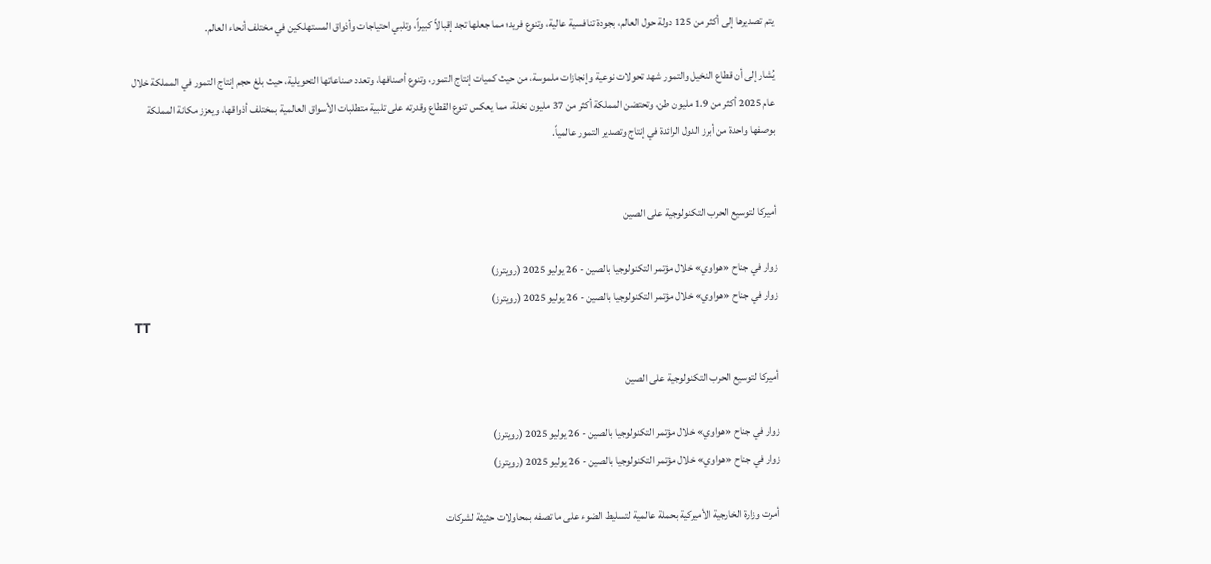يتم تصديرها إلى أكثر من 125 دولة حول العالم، بجودة تنافسية عالية، وتنوع فريد؛ مما جعلها تجد إقبالاً كبيراً، وتلبي احتياجات وأذواق المستهلكين في مختلف أنحاء العالم.

يُشار إلى أن قطاع النخيل والتمور شهد تحولات نوعية وإنجازات ملموسة، من حيث كميات إنتاج التمور، وتنوع أصنافها، وتعدد صناعاتها التحويلية، حيث بلغ حجم إنتاج التمور في المملكة خلال عام 2025 أكثر من 1.9 مليون طن، وتحتضن المملكة أكثر من 37 مليون نخلة، مما يعكس تنوع القطاع وقدرته على تلبية متطلبات الأسواق العالمية بمختلف أذواقها، ويعزز مكانة المملكة بوصفها واحدة من أبرز الدول الرائدة في إنتاج وتصدير التمور عالمياً.


أميركا لتوسيع الحرب التكنولوجية على الصين

زوار في جناح «هواوي» خلال مؤتمر التكنولوجيا بالصين - 26 يوليو 2025 (رويترز)
زوار في جناح «هواوي» خلال مؤتمر التكنولوجيا بالصين - 26 يوليو 2025 (رويترز)
TT

أميركا لتوسيع الحرب التكنولوجية على الصين

زوار في جناح «هواوي» خلال مؤتمر التكنولوجيا بالصين - 26 يوليو 2025 (رويترز)
زوار في جناح «هواوي» خلال مؤتمر التكنولوجيا بالصين - 26 يوليو 2025 (رويترز)

أمرت وزارة الخارجية الأميركية بحملة عالمية لتسليط الضوء على ما تصفه بمحاولات حثيثة لشركات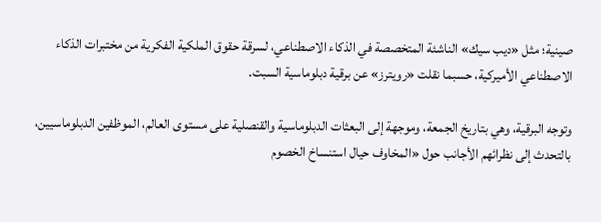صينية؛ مثل «ديب سيك» الناشئة المتخصصة في الذكاء الاصطناعي، لسرقة حقوق الملكية الفكرية من مختبرات الذكاء الاصطناعي الأميركية، حسبما نقلت «رويترز» عن برقية دبلوماسية السبت.

وتوجه البرقية، وهي بتاريخ الجمعة، وموجهة إلى البعثات الدبلوماسية والقنصلية على مستوى العالم، الموظفين الدبلوماسيين، بالتحدث إلى نظرائهم الأجانب حول «المخاوف حيال استنساخ الخصوم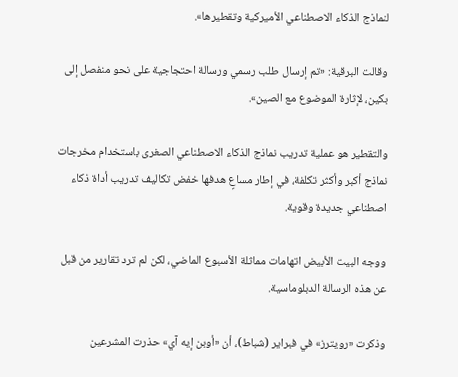لنماذج الذكاء الاصطناعي الأميركية وتقطيرها».

وقالت البرقية: «تم إرسال طلب رسمي ورسالة احتجاجية على نحو منفصل إلى بكين، لإثارة الموضوع مع الصين».

والتقطير هو عملية تدريب نماذج الذكاء الاصطناعي الصغرى باستخدام مخرجات نماذج أكبر وأكثر تكلفة، في إطار مساعٍ هدفها خفض تكاليف تدريب أداة ذكاء اصطناعي جديدة وقوية.

ووجه البيت الأبيض اتهامات مماثلة الأسبوع الماضي، لكن لم ترد تقارير من قبل عن هذه الرسالة الدبلوماسية.

وذكرت «رويترز» في فبراير (شباط)، أن «أوبن إيه آي» حذرت المشرعين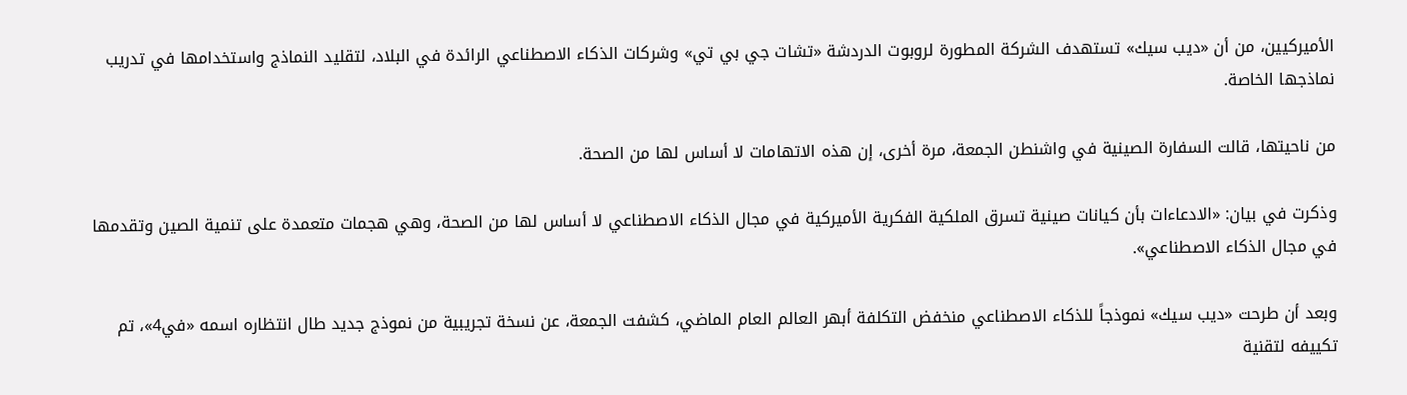الأميركيين، من أن «ديب سيك» تستهدف الشركة المطورة لروبوت الدردشة «تشات جي بي تي» وشركات الذكاء الاصطناعي الرائدة في البلاد، لتقليد النماذج واستخدامها في تدريب نماذجها الخاصة.

من ناحيتها، قالت السفارة الصينية في واشنطن الجمعة، مرة أخرى، إن هذه الاتهامات لا أساس لها من الصحة.

وذكرت في بيان: «الادعاءات بأن كيانات صينية تسرق الملكية الفكرية الأميركية في مجال الذكاء الاصطناعي لا أساس لها من الصحة، وهي هجمات متعمدة على تنمية الصين وتقدمها في مجال الذكاء الاصطناعي».

وبعد أن طرحت «ديب سيك» نموذجاً للذكاء الاصطناعي منخفض التكلفة أبهر العالم العام الماضي، كشفت الجمعة، عن نسخة تجريبية من نموذج جديد طال انتظاره اسمه «في4»، تم تكييفه لتقنية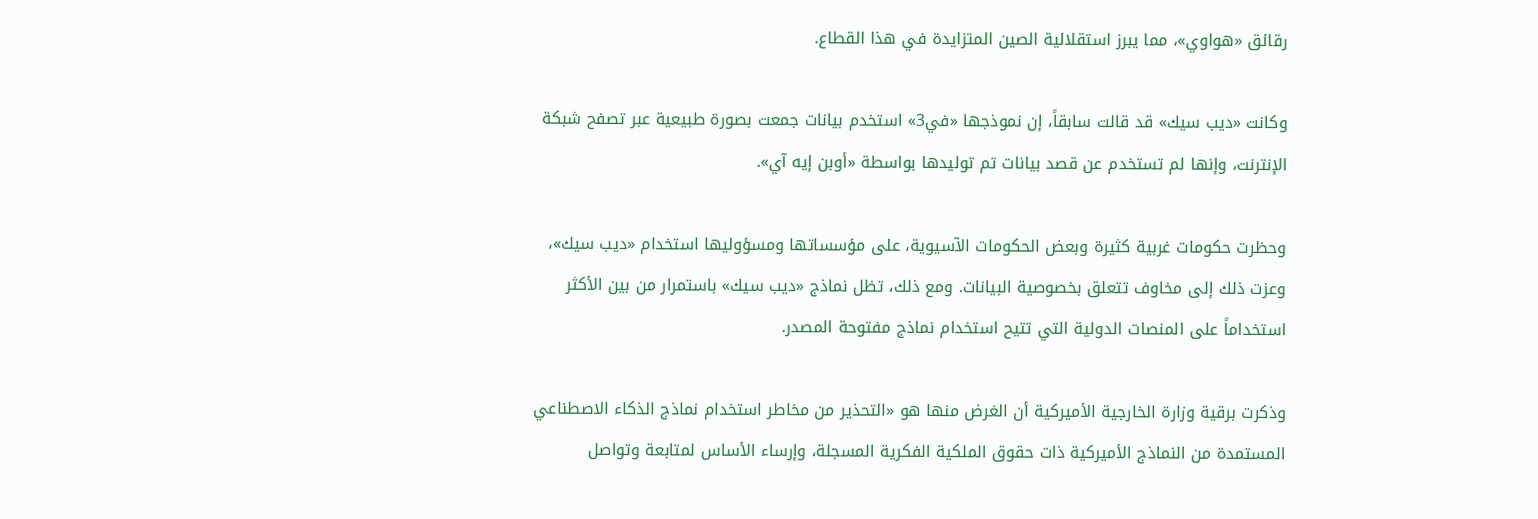رقائق «هواوي»، مما يبرز استقلالية الصين المتزايدة في هذا القطاع.

وكانت «ديب سيك» قد قالت سابقاً، إن نموذجها «في3» استخدم بيانات جمعت بصورة طبيعية عبر تصفح شبكة الإنترنت، وإنها لم تستخدم عن قصد بيانات تم توليدها بواسطة «أوبن إيه آي».

وحظرت حكومات غربية كثيرة وبعض الحكومات الآسيوية، على مؤسساتها ومسؤوليها استخدام «ديب سيك»، وعزت ذلك إلى مخاوف تتعلق بخصوصية البيانات. ومع ذلك، تظل نماذج «ديب سيك» باستمرار من بين الأكثر استخداماً على المنصات الدولية التي تتيح استخدام نماذج مفتوحة المصدر.

وذكرت برقية وزارة الخارجية الأميركية أن الغرض منها هو «التحذير من مخاطر استخدام نماذج الذكاء الاصطناعي المستمدة من النماذج الأميركية ذات حقوق الملكية الفكرية المسجلة، وإرساء الأساس لمتابعة وتواصل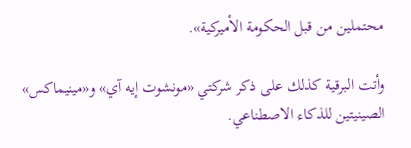محتملين من قبل الحكومة الأميركية».

وأتت البرقية كذلك على ذكر شركتي «مونشوت إيه آي» و«مينيماكس» الصينيتين للذكاء الاصطناعي.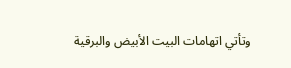وتأتي اتهامات البيت الأبيض والبرقية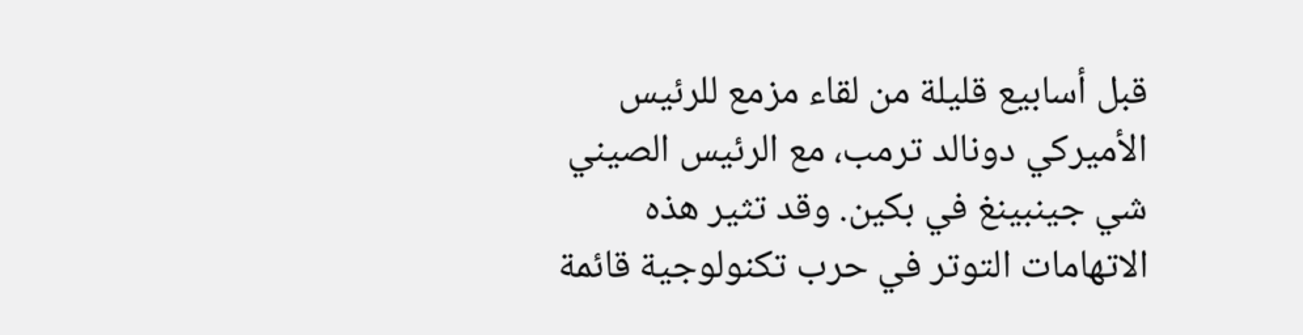قبل أسابيع قليلة من لقاء مزمع للرئيس الأميركي دونالد ترمب، مع الرئيس الصيني شي جينبينغ في بكين. وقد تثير هذه الاتهامات التوتر في حرب تكنولوجية قائمة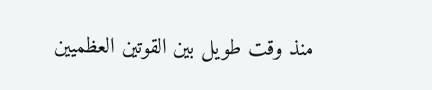منذ وقت طويل بين القوتين العظميين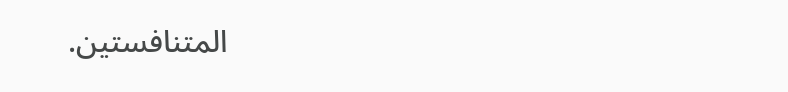المتنافستين.